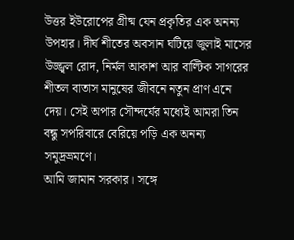উত্তর ইউরোপের গ্রীষ্ম যেন প্রকৃতির এক অনন্য উপহার। দীর্ঘ শীতের অবসান ঘটিয়ে জুলাই মাসের উজ্জ্বল রোদ, নির্মল আকাশ আর বাল্টিক সাগরের শীতল বাতাস মানুষের জীবনে নতুন প্রাণ এনে দেয়। সেই অপার সৌন্দর্যের মধ্যেই আমরা তিন বন্ধু সপরিবারে বেরিয়ে পড়ি এক অনন্য সমুদ্রভ্রমণে।
আমি জামান সরকার। সঙ্গে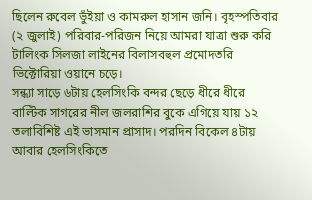ছিলেন রুবেল ভুঁইয়া ও কামরুল হাসান জনি। বৃহস্পতিবার (২ জুলাই) পরিবার-পরিজন নিয়ে আমরা যাত্রা শুরু করি টালিংক সিলজা লাইনের বিলাসবহুল প্রমোদতরি ভিক্টোরিয়া ওয়ানে চড়ে।
সন্ধ্যা সাড়ে ৬টায় হেলসিংকি বন্দর ছেড়ে ধীরে ধীরে বাল্টিক সাগরের নীল জলরাশির বুকে এগিয়ে যায় ১২ তলাবিশিষ্ট এই ভাসমান প্রাসাদ। পরদিন বিকেল ৪টায় আবার হেলসিংকিতে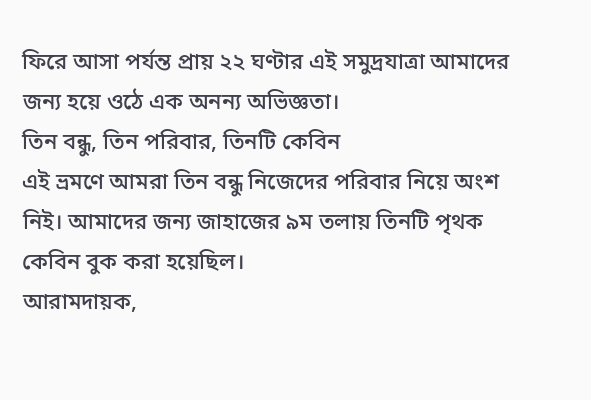ফিরে আসা পর্যন্ত প্রায় ২২ ঘণ্টার এই সমুদ্রযাত্রা আমাদের জন্য হয়ে ওঠে এক অনন্য অভিজ্ঞতা।
তিন বন্ধু, তিন পরিবার, তিনটি কেবিন
এই ভ্রমণে আমরা তিন বন্ধু নিজেদের পরিবার নিয়ে অংশ নিই। আমাদের জন্য জাহাজের ৯ম তলায় তিনটি পৃথক কেবিন বুক করা হয়েছিল।
আরামদায়ক,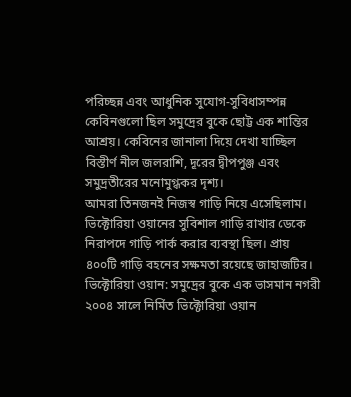পরিচ্ছন্ন এবং আধুনিক সুযোগ-সুবিধাসম্পন্ন কেবিনগুলো ছিল সমুদ্রের বুকে ছোট্ট এক শান্তির আশ্রয়। কেবিনের জানালা দিয়ে দেখা যাচ্ছিল বিস্তীর্ণ নীল জলরাশি, দূরের দ্বীপপুঞ্জ এবং সমুদ্রতীরের মনোমুগ্ধকর দৃশ্য।
আমরা তিনজনই নিজস্ব গাড়ি নিয়ে এসেছিলাম। ভিক্টোরিয়া ওয়ানের সুবিশাল গাড়ি রাখার ডেকে নিরাপদে গাড়ি পার্ক করার ব্যবস্থা ছিল। প্রায় ৪০০টি গাড়ি বহনের সক্ষমতা রয়েছে জাহাজটির।
ভিক্টোরিয়া ওয়ান: সমুদ্রের বুকে এক ভাসমান নগরী
২০০৪ সালে নির্মিত ভিক্টোরিয়া ওয়ান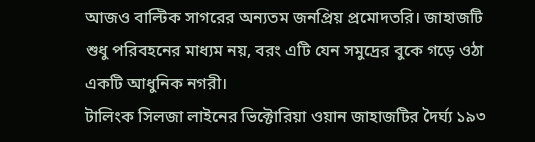আজও বাল্টিক সাগরের অন্যতম জনপ্রিয় প্রমোদতরি। জাহাজটি শুধু পরিবহনের মাধ্যম নয়, বরং এটি যেন সমুদ্রের বুকে গড়ে ওঠা একটি আধুনিক নগরী।
টালিংক সিলজা লাইনের ভিক্টোরিয়া ওয়ান জাহাজটির দৈর্ঘ্য ১৯৩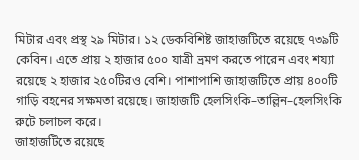মিটার এবং প্রস্থ ২৯ মিটার। ১২ ডেকবিশিষ্ট জাহাজটিতে রয়েছে ৭৩৯টি কেবিন। এতে প্রায় ২ হাজার ৫০০ যাত্রী ভ্রমণ করতে পারেন এবং শয্যা রয়েছে ২ হাজার ২৫০টিরও বেশি। পাশাপাশি জাহাজটিতে প্রায় ৪০০টি গাড়ি বহনের সক্ষমতা রয়েছে। জাহাজটি হেলসিংকি–তাল্লিন–হেলসিংকি রুটে চলাচল করে।
জাহাজটিতে রয়েছে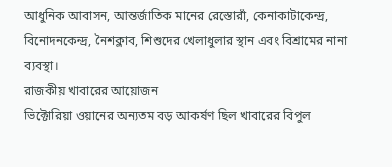আধুনিক আবাসন, আন্তর্জাতিক মানের রেস্তোরাঁ, কেনাকাটাকেন্দ্র, বিনোদনকেন্দ্র, নৈশক্লাব, শিশুদের খেলাধুলার স্থান এবং বিশ্রামের নানা ব্যবস্থা।
রাজকীয় খাবারের আয়োজন
ভিক্টোরিয়া ওয়ানের অন্যতম বড় আকর্ষণ ছিল খাবারের বিপুল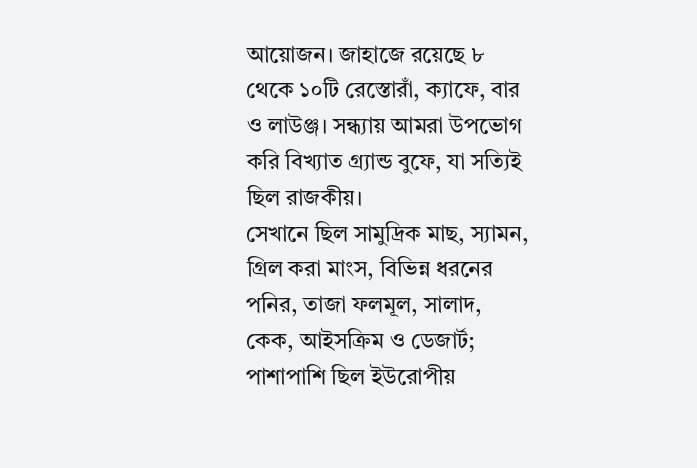আয়োজন। জাহাজে রয়েছে ৮ থেকে ১০টি রেস্তোরাঁ, ক্যাফে, বার ও লাউঞ্জ। সন্ধ্যায় আমরা উপভোগ করি বিখ্যাত গ্র্যান্ড বুফে, যা সত্যিই ছিল রাজকীয়।
সেখানে ছিল সামুদ্রিক মাছ, স্যামন, গ্রিল করা মাংস, বিভিন্ন ধরনের পনির, তাজা ফলমূল, সালাদ, কেক, আইসক্রিম ও ডেজার্ট; পাশাপাশি ছিল ইউরোপীয়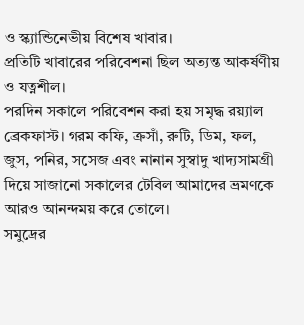ও স্ক্যান্ডিনেভীয় বিশেষ খাবার।
প্রতিটি খাবারের পরিবেশনা ছিল অত্যন্ত আকর্ষণীয় ও যত্নশীল।
পরদিন সকালে পরিবেশন করা হয় সমৃদ্ধ রয়্যাল ব্রেকফাস্ট। গরম কফি, ক্রসাঁ, রুটি, ডিম, ফল, জুস, পনির, সসেজ এবং নানান সুস্বাদু খাদ্যসামগ্রী দিয়ে সাজানো সকালের টেবিল আমাদের ভ্রমণকে আরও আনন্দময় করে তোলে।
সমুদ্রের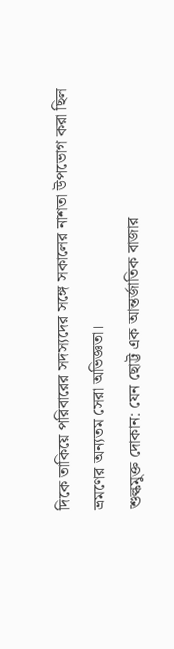দিকে তাকিয়ে পরিবারের সদস্যদের সঙ্গে সকালের নাশতা উপভোগ করা ছিল ভ্রমণের অন্যতম সেরা অভিজ্ঞতা।
শুল্কমুক্ত দোকান: যেন ছোট্ট এক আন্তর্জাতিক বাজার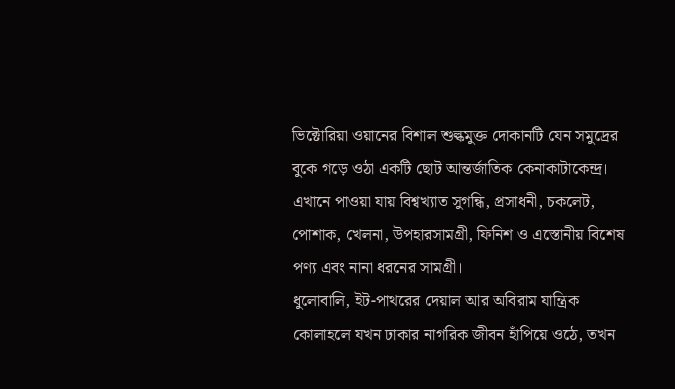ভিক্টোরিয়া ওয়ানের বিশাল শুল্কমুক্ত দোকানটি যেন সমুদ্রের বুকে গড়ে ওঠা একটি ছোট আন্তর্জাতিক কেনাকাটাকেন্দ্র। এখানে পাওয়া যায় বিশ্বখ্যাত সুগন্ধি, প্রসাধনী, চকলেট, পোশাক, খেলনা, উপহারসামগ্রী, ফিনিশ ও এস্তোনীয় বিশেষ পণ্য এবং নানা ধরনের সামগ্রী।
ধুলোবালি, ইট-পাথরের দেয়াল আর অবিরাম যান্ত্রিক কোলাহলে যখন ঢাকার নাগরিক জীবন হাঁপিয়ে ওঠে, তখন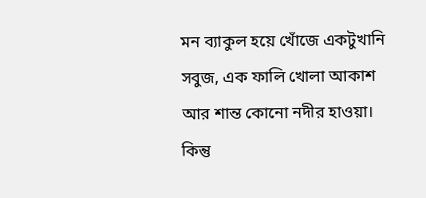মন ব্যাকুল হয়ে খোঁজে একটুখানি সবুজ, এক ফালি খোলা আকাশ আর শান্ত কোনো নদীর হাওয়া। কিন্তু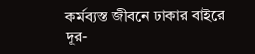কর্মব্যস্ত জীবনে ঢাকার বাইরে দূর-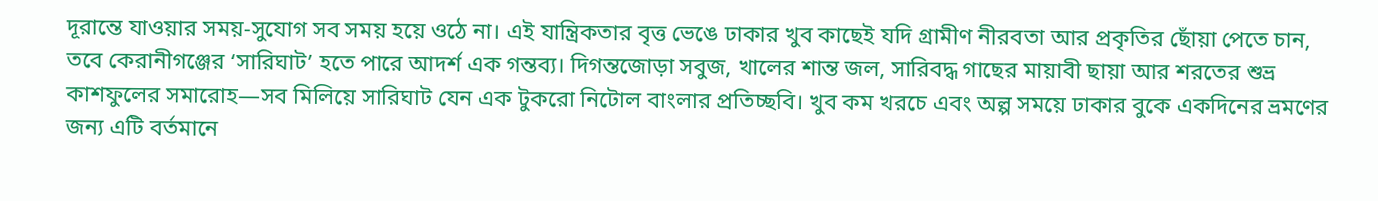দূরান্তে যাওয়ার সময়-সুযোগ সব সময় হয়ে ওঠে না। এই যান্ত্রিকতার বৃত্ত ভেঙে ঢাকার খুব কাছেই যদি গ্রামীণ নীরবতা আর প্রকৃতির ছোঁয়া পেতে চান, তবে কেরানীগঞ্জের ‘সারিঘাট’ হতে পারে আদর্শ এক গন্তব্য। দিগন্তজোড়া সবুজ, খালের শান্ত জল, সারিবদ্ধ গাছের মায়াবী ছায়া আর শরতের শুভ্র কাশফুলের সমারোহ—সব মিলিয়ে সারিঘাট যেন এক টুকরো নিটোল বাংলার প্রতিচ্ছবি। খুব কম খরচে এবং অল্প সময়ে ঢাকার বুকে একদিনের ভ্রমণের জন্য এটি বর্তমানে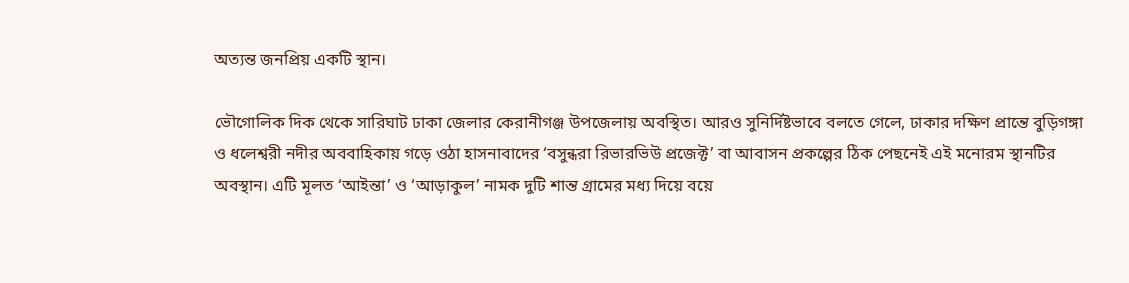অত্যন্ত জনপ্রিয় একটি স্থান।

ভৌগোলিক দিক থেকে সারিঘাট ঢাকা জেলার কেরানীগঞ্জ উপজেলায় অবস্থিত। আরও সুনির্দিষ্টভাবে বলতে গেলে, ঢাকার দক্ষিণ প্রান্তে বুড়িগঙ্গা ও ধলেশ্বরী নদীর অববাহিকায় গড়ে ওঠা হাসনাবাদের ‘বসুন্ধরা রিভারভিউ প্রজেক্ট’ বা আবাসন প্রকল্পের ঠিক পেছনেই এই মনোরম স্থানটির অবস্থান। এটি মূলত ‘আইন্তা’ ও ‘আড়াকুল’ নামক দুটি শান্ত গ্রামের মধ্য দিয়ে বয়ে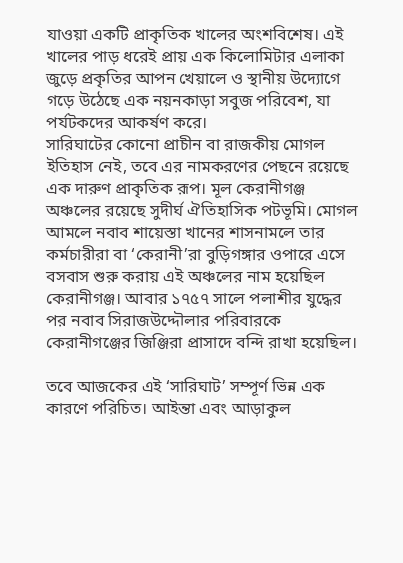যাওয়া একটি প্রাকৃতিক খালের অংশবিশেষ। এই খালের পাড় ধরেই প্রায় এক কিলোমিটার এলাকা জুড়ে প্রকৃতির আপন খেয়ালে ও স্থানীয় উদ্যোগে গড়ে উঠেছে এক নয়নকাড়া সবুজ পরিবেশ, যা পর্যটকদের আকর্ষণ করে।
সারিঘাটের কোনো প্রাচীন বা রাজকীয় মোগল ইতিহাস নেই, তবে এর নামকরণের পেছনে রয়েছে এক দারুণ প্রাকৃতিক রূপ। মূল কেরানীগঞ্জ অঞ্চলের রয়েছে সুদীর্ঘ ঐতিহাসিক পটভূমি। মোগল আমলে নবাব শায়েস্তা খানের শাসনামলে তার কর্মচারীরা বা ‘কেরানী’রা বুড়িগঙ্গার ওপারে এসে বসবাস শুরু করায় এই অঞ্চলের নাম হয়েছিল কেরানীগঞ্জ। আবার ১৭৫৭ সালে পলাশীর যুদ্ধের পর নবাব সিরাজউদ্দৌলার পরিবারকে কেরানীগঞ্জের জিঞ্জিরা প্রাসাদে বন্দি রাখা হয়েছিল।

তবে আজকের এই ‘সারিঘাট’ সম্পূর্ণ ভিন্ন এক কারণে পরিচিত। আইন্তা এবং আড়াকুল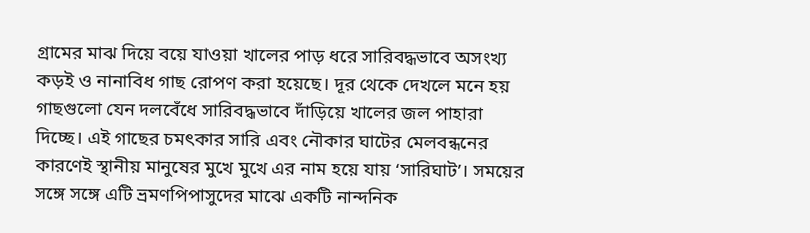গ্রামের মাঝ দিয়ে বয়ে যাওয়া খালের পাড় ধরে সারিবদ্ধভাবে অসংখ্য কড়ই ও নানাবিধ গাছ রোপণ করা হয়েছে। দূর থেকে দেখলে মনে হয় গাছগুলো যেন দলবেঁধে সারিবদ্ধভাবে দাঁড়িয়ে খালের জল পাহারা দিচ্ছে। এই গাছের চমৎকার সারি এবং নৌকার ঘাটের মেলবন্ধনের কারণেই স্থানীয় মানুষের মুখে মুখে এর নাম হয়ে যায় ‘সারিঘাট’। সময়ের সঙ্গে সঙ্গে এটি ভ্রমণপিপাসুদের মাঝে একটি নান্দনিক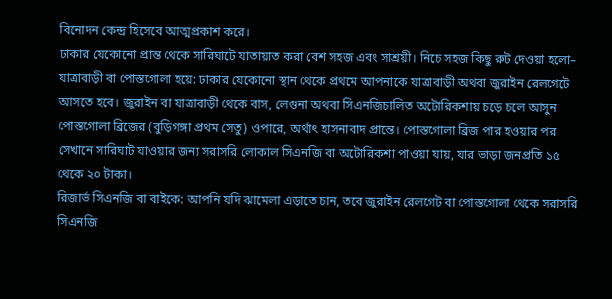বিনোদন কেন্দ্র হিসেবে আত্মপ্রকাশ করে।
ঢাকার যেকোনো প্রান্ত থেকে সারিঘাটে যাতায়াত করা বেশ সহজ এবং সাশ্রয়ী। নিচে সহজ কিছু রুট দেওয়া হলো–
যাত্রাবাড়ী বা পোস্তগোলা হয়ে: ঢাকার যেকোনো স্থান থেকে প্রথমে আপনাকে যাত্রাবাড়ী অথবা জুরাইন রেলগেটে আসতে হবে। জুরাইন বা যাত্রাবাড়ী থেকে বাস, লেগুনা অথবা সিএনজিচালিত অটোরিকশায় চড়ে চলে আসুন পোস্তগোলা ব্রিজের (বুড়িগঙ্গা প্রথম সেতু) ওপারে, অর্থাৎ হাসনাবাদ প্রান্তে। পোস্তগোলা ব্রিজ পার হওয়ার পর সেখানে সারিঘাট যাওয়ার জন্য সরাসরি লোকাল সিএনজি বা অটোরিকশা পাওয়া যায়, যার ভাড়া জনপ্রতি ১৫ থেকে ২০ টাকা।
রিজার্ভ সিএনজি বা বাইকে: আপনি যদি ঝামেলা এড়াতে চান, তবে জুরাইন রেলগেট বা পোস্তগোলা থেকে সরাসরি সিএনজি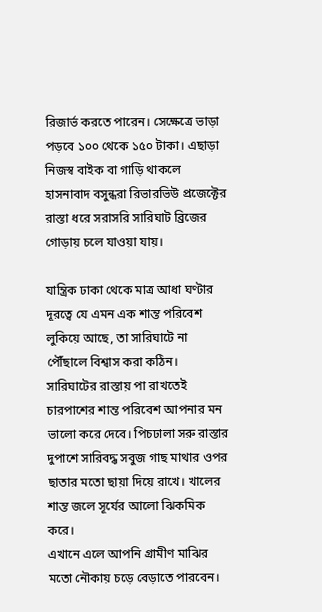রিজার্ভ করতে পারেন। সেক্ষেত্রে ভাড়া পড়বে ১০০ থেকে ১৫০ টাকা। এছাড়া নিজস্ব বাইক বা গাড়ি থাকলে হাসনাবাদ বসুন্ধরা রিভারভিউ প্রজেক্টের রাস্তা ধরে সরাসরি সারিঘাট ব্রিজের গোড়ায় চলে যাওয়া যায়।

যান্ত্রিক ঢাকা থেকে মাত্র আধা ঘণ্টার দূরত্বে যে এমন এক শান্ত পরিবেশ লুকিয়ে আছে, তা সারিঘাটে না পৌঁছালে বিশ্বাস করা কঠিন। সারিঘাটের রাস্তায় পা রাখতেই চারপাশের শান্ত পরিবেশ আপনার মন ভালো করে দেবে। পিচঢালা সরু রাস্তার দুপাশে সারিবদ্ধ সবুজ গাছ মাথার ওপর ছাতার মতো ছায়া দিয়ে রাখে। খালের শান্ত জলে সূর্যের আলো ঝিকমিক করে।
এখানে এলে আপনি গ্রামীণ মাঝির মতো নৌকায় চড়ে বেড়াতে পারবেন।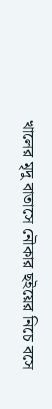খালের মৃদু বাতাসে নৌকার ছইয়ের নিচে বসে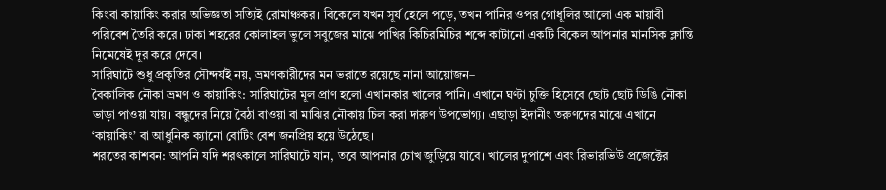কিংবা কায়াকিং করার অভিজ্ঞতা সত্যিই রোমাঞ্চকর। বিকেলে যখন সূর্য হেলে পড়ে, তখন পানির ওপর গোধূলির আলো এক মায়াবী পরিবেশ তৈরি করে। ঢাকা শহরের কোলাহল ভুলে সবুজের মাঝে পাখির কিচিরমিচির শব্দে কাটানো একটি বিকেল আপনার মানসিক ক্লান্তি নিমেষেই দূর করে দেবে।
সারিঘাটে শুধু প্রকৃতির সৌন্দর্যই নয়, ভ্রমণকারীদের মন ভরাতে রয়েছে নানা আয়োজন–
বৈকালিক নৌকা ভ্রমণ ও কায়াকিং: সারিঘাটের মূল প্রাণ হলো এখানকার খালের পানি। এখানে ঘণ্টা চুক্তি হিসেবে ছোট ছোট ডিঙি নৌকা ভাড়া পাওয়া যায়। বন্ধুদের নিয়ে বৈঠা বাওয়া বা মাঝির নৌকায় চিল করা দারুণ উপভোগ্য। এছাড়া ইদানীং তরুণদের মাঝে এখানে ‘কায়াকিং’ বা আধুনিক ক্যানো বোটিং বেশ জনপ্রিয় হয়ে উঠেছে।
শরতের কাশবন: আপনি যদি শরৎকালে সারিঘাটে যান, তবে আপনার চোখ জুড়িয়ে যাবে। খালের দুপাশে এবং রিভারভিউ প্রজেক্টের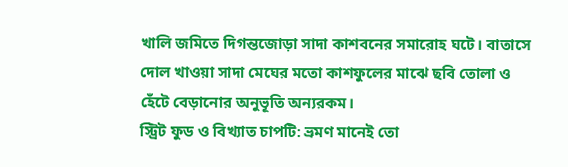খালি জমিতে দিগন্তজোড়া সাদা কাশবনের সমারোহ ঘটে। বাতাসে দোল খাওয়া সাদা মেঘের মতো কাশফুলের মাঝে ছবি তোলা ও হেঁটে বেড়ানোর অনুভূতি অন্যরকম।
স্ট্রিট ফুড ও বিখ্যাত চাপটি: ভ্রমণ মানেই তো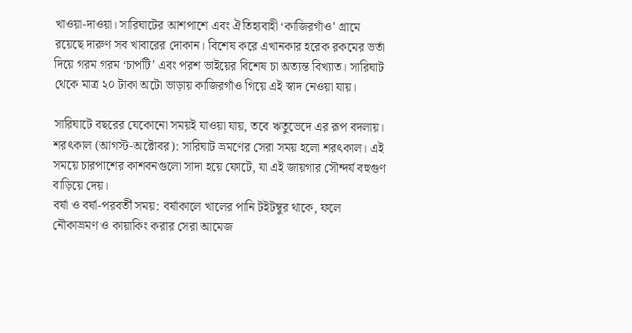খাওয়া-দাওয়া। সারিঘাটের আশপাশে এবং ঐতিহ্যবাহী ‘কাজিরগাঁও’ গ্রামে রয়েছে দারুণ সব খাবারের দোকান। বিশেষ করে এখানকার হরেক রকমের ভর্তা দিয়ে গরম গরম ‘চাপটি’ এবং পরশ ভাইয়ের বিশেষ চা অত্যন্ত বিখ্যাত। সারিঘাট থেকে মাত্র ২০ টাকা অটো ভাড়ায় কাজিরগাঁও গিয়ে এই স্বাদ নেওয়া যায়।

সারিঘাটে বছরের যেকোনো সময়ই যাওয়া যায়, তবে ঋতুভেদে এর রূপ বদলায়।
শরৎকাল (আগস্ট-অক্টোবর): সারিঘাট ভ্রমণের সেরা সময় হলো শরৎকাল। এই সময়ে চারপাশের কাশবনগুলো সাদা হয়ে ফোটে, যা এই জায়গার সৌন্দর্য বহুগুণ বাড়িয়ে দেয়।
বর্ষা ও বর্ষা-পরবর্তী সময়: বর্ষাকালে খালের পানি টইটম্বুর থাকে, ফলে নৌকাভ্রমণ ও কায়াকিং করার সেরা আমেজ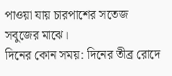পাওয়া যায় চারপাশের সতেজ সবুজের মাঝে।
দিনের কোন সময়: দিনের তীব্র রোদে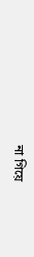না গিয়ে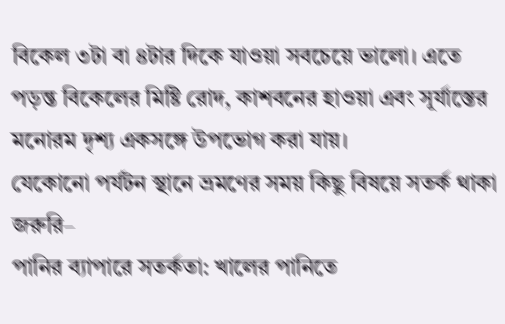বিকেল ৩টা বা ৪টার দিকে যাওয়া সবচেয়ে ভালো। এতে পড়ন্ত বিকেলের মিষ্টি রোদ, কাশবনের হাওয়া এবং সূর্যাস্তের মনোরম দৃশ্য একসঙ্গে উপভোগ করা যায়।
যেকোনো পর্যটন স্থানে ভ্রমণের সময় কিছু বিষয়ে সতর্ক থাকা জরুরি–
পানির ব্যাপারে সতর্কতা: খালের পানিতে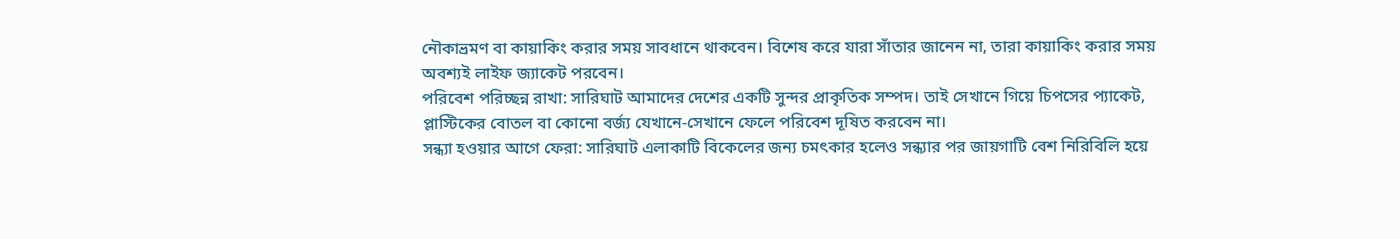নৌকাভ্রমণ বা কায়াকিং করার সময় সাবধানে থাকবেন। বিশেষ করে যারা সাঁতার জানেন না, তারা কায়াকিং করার সময় অবশ্যই লাইফ জ্যাকেট পরবেন।
পরিবেশ পরিচ্ছন্ন রাখা: সারিঘাট আমাদের দেশের একটি সুন্দর প্রাকৃতিক সম্পদ। তাই সেখানে গিয়ে চিপসের প্যাকেট, প্লাস্টিকের বোতল বা কোনো বর্জ্য যেখানে-সেখানে ফেলে পরিবেশ দূষিত করবেন না।
সন্ধ্যা হওয়ার আগে ফেরা: সারিঘাট এলাকাটি বিকেলের জন্য চমৎকার হলেও সন্ধ্যার পর জায়গাটি বেশ নিরিবিলি হয়ে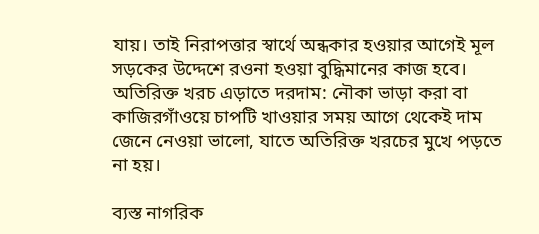যায়। তাই নিরাপত্তার স্বার্থে অন্ধকার হওয়ার আগেই মূল সড়কের উদ্দেশে রওনা হওয়া বুদ্ধিমানের কাজ হবে।
অতিরিক্ত খরচ এড়াতে দরদাম: নৌকা ভাড়া করা বা কাজিরগাঁওয়ে চাপটি খাওয়ার সময় আগে থেকেই দাম জেনে নেওয়া ভালো, যাতে অতিরিক্ত খরচের মুখে পড়তে না হয়।

ব্যস্ত নাগরিক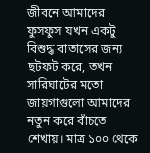জীবনে আমাদের ফুসফুস যখন একটু বিশুদ্ধ বাতাসের জন্য ছটফট করে, তখন সারিঘাটের মতো জায়গাগুলো আমাদের নতুন করে বাঁচতে শেখায়। মাত্র ১০০ থেকে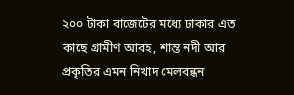২০০ টাকা বাজেটের মধ্যে ঢাকার এত কাছে গ্রামীণ আবহ, শান্ত নদী আর প্রকৃতির এমন নিখাদ মেলবন্ধন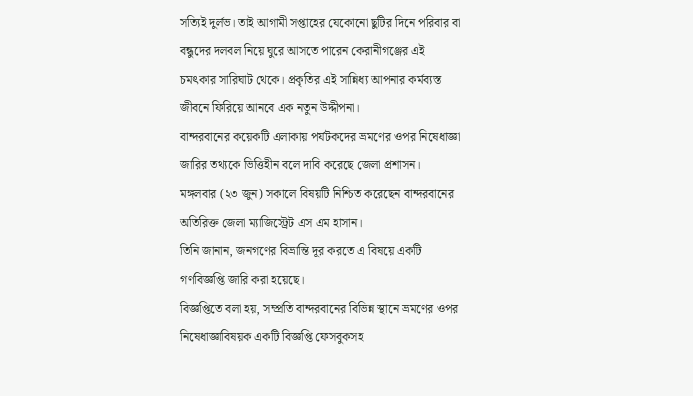সত্যিই দুর্লভ। তাই আগামী সপ্তাহের যেকোনো ছুটির দিনে পরিবার বা বন্ধুদের দলবল নিয়ে ঘুরে আসতে পারেন কেরানীগঞ্জের এই চমৎকার সারিঘাট থেকে। প্রকৃতির এই সান্নিধ্য আপনার কর্মব্যস্ত জীবনে ফিরিয়ে আনবে এক নতুন উদ্দীপনা।
বান্দরবানের কয়েকটি এলাকায় পর্যটকদের ভ্রমণের ওপর নিষেধাজ্ঞা জারির তথ্যকে ভিত্তিহীন বলে দাবি করেছে জেলা প্রশাসন।
মঙ্গলবার (২৩ জুন) সকালে বিষয়টি নিশ্চিত করেছেন বান্দরবানের অতিরিক্ত জেলা ম্যাজিস্ট্রেট এস এম হাসান।
তিনি জানান, জনগণের বিভ্রান্তি দূর করতে এ বিষয়ে একটি গণবিজ্ঞপ্তি জারি করা হয়েছে।
বিজ্ঞপ্তিতে বলা হয়, সম্প্রতি বান্দরবানের বিভিন্ন স্থানে ভ্রমণের ওপর নিষেধাজ্ঞাবিষয়ক একটি বিজ্ঞপ্তি ফেসবুকসহ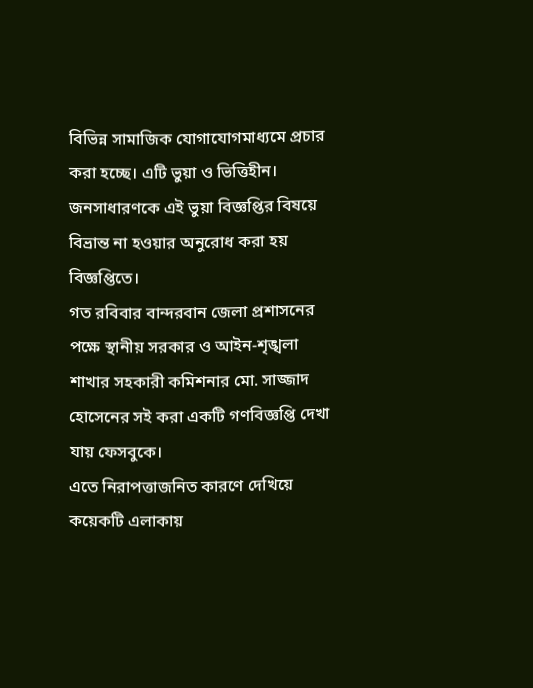বিভিন্ন সামাজিক যোগাযোগমাধ্যমে প্রচার করা হচ্ছে। এটি ভুয়া ও ভিত্তিহীন।
জনসাধারণকে এই ভুয়া বিজ্ঞপ্তির বিষয়ে বিভ্রান্ত না হওয়ার অনুরোধ করা হয় বিজ্ঞপ্তিতে।
গত রবিবার বান্দরবান জেলা প্রশাসনের পক্ষে স্থানীয় সরকার ও আইন-শৃঙ্খলা শাখার সহকারী কমিশনার মো. সাজ্জাদ হোসেনের সই করা একটি গণবিজ্ঞপ্তি দেখা যায় ফেসবুকে।
এতে নিরাপত্তাজনিত কারণে দেখিয়ে কয়েকটি এলাকায়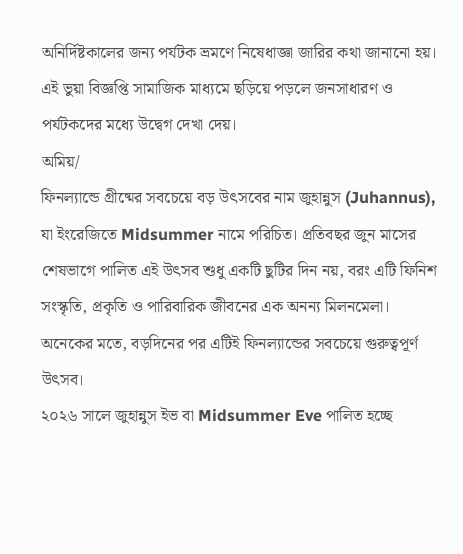অনির্দিষ্টকালের জন্য পর্যটক ভ্রমণে নিষেধাজ্ঞা জারির কথা জানানো হয়।
এই ভুয়া বিজ্ঞপ্তি সামাজিক মাধ্যমে ছড়িয়ে পড়লে জনসাধারণ ও পর্যটকদের মধ্যে উদ্বেগ দেখা দেয়।
অমিয়/
ফিনল্যান্ডে গ্রীষ্মের সবচেয়ে বড় উৎসবের নাম জুহান্নুস (Juhannus), যা ইংরেজিতে Midsummer নামে পরিচিত। প্রতিবছর জুন মাসের শেষভাগে পালিত এই উৎসব শুধু একটি ছুটির দিন নয়, বরং এটি ফিনিশ সংস্কৃতি, প্রকৃতি ও পারিবারিক জীবনের এক অনন্য মিলনমেলা। অনেকের মতে, বড়দিনের পর এটিই ফিনল্যান্ডের সবচেয়ে গুরুত্বপূর্ণ উৎসব।
২০২৬ সালে জুহান্নুস ইভ বা Midsummer Eve পালিত হচ্ছে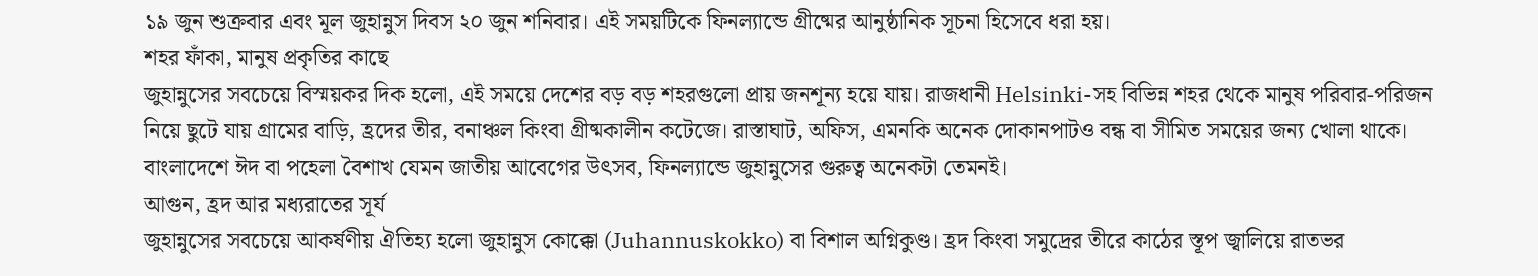১৯ জুন শুক্রবার এবং মূল জুহান্নুস দিবস ২০ জুন শনিবার। এই সময়টিকে ফিনল্যান্ডে গ্রীষ্মের আনুষ্ঠানিক সূচনা হিসেবে ধরা হয়।
শহর ফাঁকা, মানুষ প্রকৃতির কাছে
জুহান্নুসের সবচেয়ে বিস্ময়কর দিক হলো, এই সময়ে দেশের বড় বড় শহরগুলো প্রায় জনশূন্য হয়ে যায়। রাজধানী Helsinki-সহ বিভিন্ন শহর থেকে মানুষ পরিবার-পরিজন নিয়ে ছুটে যায় গ্রামের বাড়ি, হ্রদের তীর, বনাঞ্চল কিংবা গ্রীষ্মকালীন কটেজে। রাস্তাঘাট, অফিস, এমনকি অনেক দোকানপাটও বন্ধ বা সীমিত সময়ের জন্য খোলা থাকে।
বাংলাদেশে ঈদ বা পহেলা বৈশাখ যেমন জাতীয় আবেগের উৎসব, ফিনল্যান্ডে জুহান্নুসের গুরুত্ব অনেকটা তেমনই।
আগুন, হ্রদ আর মধ্যরাতের সূর্য
জুহান্নুসের সবচেয়ে আকর্ষণীয় ঐতিহ্য হলো জুহান্নুস কোক্কো (Juhannuskokko) বা বিশাল অগ্নিকুণ্ড। হ্রদ কিংবা সমুদ্রের তীরে কাঠের স্তূপ জ্বালিয়ে রাতভর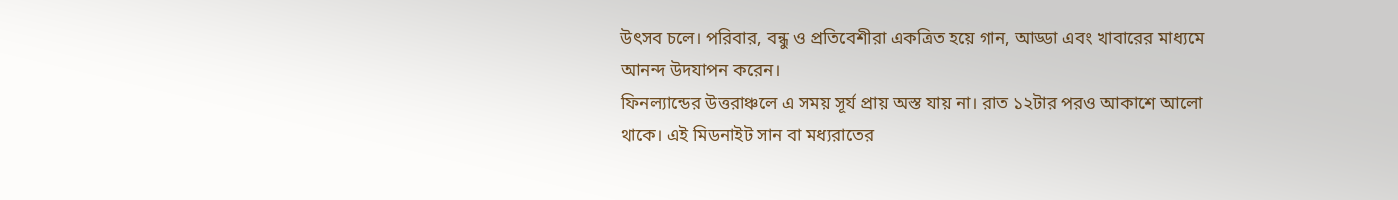উৎসব চলে। পরিবার, বন্ধু ও প্রতিবেশীরা একত্রিত হয়ে গান, আড্ডা এবং খাবারের মাধ্যমে আনন্দ উদযাপন করেন।
ফিনল্যান্ডের উত্তরাঞ্চলে এ সময় সূর্য প্রায় অস্ত যায় না। রাত ১২টার পরও আকাশে আলো থাকে। এই মিডনাইট সান বা মধ্যরাতের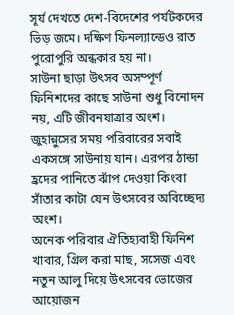সূর্য দেখতে দেশ-বিদেশের পর্যটকদের ভিড় জমে। দক্ষিণ ফিনল্যান্ডেও রাত পুরোপুরি অন্ধকার হয় না।
সাউনা ছাড়া উৎসব অসম্পূর্ণ
ফিনিশদের কাছে সাউনা শুধু বিনোদন নয়, এটি জীবনযাত্রার অংশ। জুহান্নুসের সময় পরিবারের সবাই একসঙ্গে সাউনায় যান। এরপর ঠান্ডা হ্রদের পানিতে ঝাঁপ দেওয়া কিংবা সাঁতার কাটা যেন উৎসবের অবিচ্ছেদ্য অংশ।
অনেক পরিবার ঐতিহ্যবাহী ফিনিশ খাবার, গ্রিল করা মাছ, সসেজ এবং নতুন আলু দিয়ে উৎসবের ভোজের আয়োজন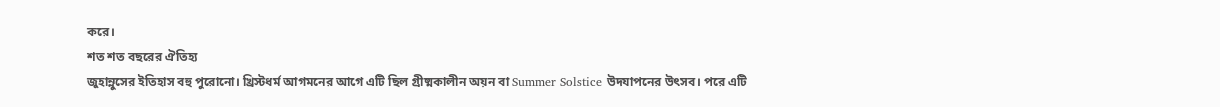করে।
শত শত বছরের ঐতিহ্য
জুহান্নুসের ইতিহাস বহু পুরোনো। খ্রিস্টধর্ম আগমনের আগে এটি ছিল গ্রীষ্মকালীন অয়ন বা Summer Solstice উদযাপনের উৎসব। পরে এটি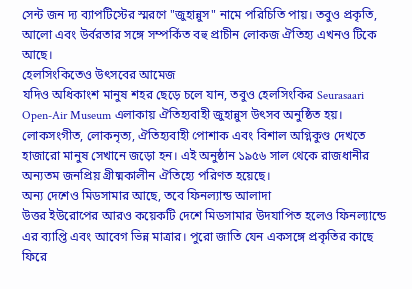সেন্ট জন দ্য ব্যাপটিস্টের স্মরণে "জুহান্নুস" নামে পরিচিতি পায়। তবুও প্রকৃতি, আলো এবং উর্বরতার সঙ্গে সম্পর্কিত বহু প্রাচীন লোকজ ঐতিহ্য এখনও টিকে আছে।
হেলসিংকিতেও উৎসবের আমেজ
যদিও অধিকাংশ মানুষ শহর ছেড়ে চলে যান, তবুও হেলসিংকির Seurasaari Open-Air Museum এলাকায় ঐতিহ্যবাহী জুহান্নুস উৎসব অনুষ্ঠিত হয়। লোকসংগীত, লোকনৃত্য, ঐতিহ্যবাহী পোশাক এবং বিশাল অগ্নিকুণ্ড দেখতে হাজারো মানুষ সেখানে জড়ো হন। এই অনুষ্ঠান ১৯৫৬ সাল থেকে রাজধানীর অন্যতম জনপ্রিয় গ্রীষ্মকালীন ঐতিহ্যে পরিণত হয়েছে।
অন্য দেশেও মিডসামার আছে, তবে ফিনল্যান্ড আলাদা
উত্তর ইউরোপের আরও কয়েকটি দেশে মিডসামার উদযাপিত হলেও ফিনল্যান্ডে এর ব্যাপ্তি এবং আবেগ ভিন্ন মাত্রার। পুরো জাতি যেন একসঙ্গে প্রকৃতির কাছে ফিরে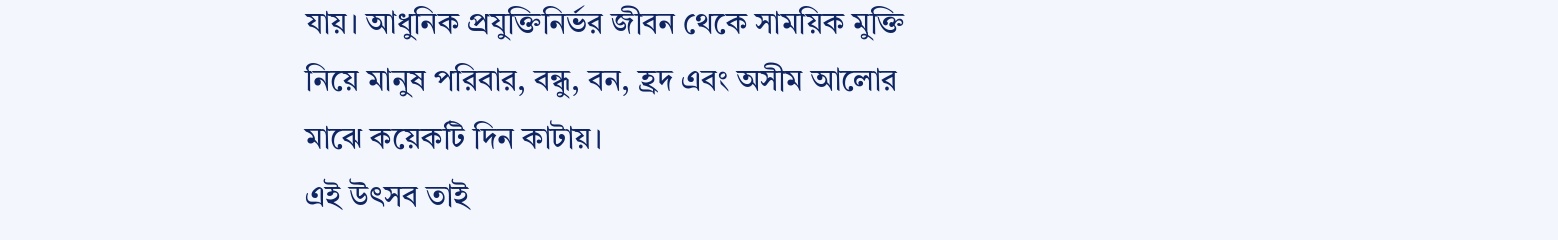যায়। আধুনিক প্রযুক্তিনির্ভর জীবন থেকে সাময়িক মুক্তি নিয়ে মানুষ পরিবার, বন্ধু, বন, হ্রদ এবং অসীম আলোর মাঝে কয়েকটি দিন কাটায়।
এই উৎসব তাই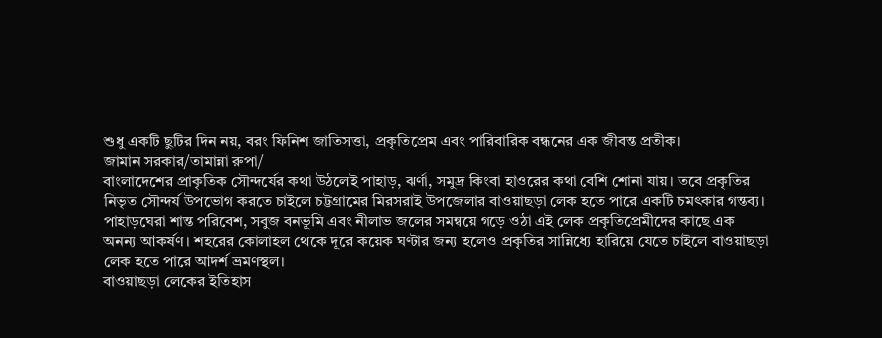শুধু একটি ছুটির দিন নয়, বরং ফিনিশ জাতিসত্তা, প্রকৃতিপ্রেম এবং পারিবারিক বন্ধনের এক জীবন্ত প্রতীক।
জামান সরকার/তামান্না রুপা/
বাংলাদেশের প্রাকৃতিক সৌন্দর্যের কথা উঠলেই পাহাড়, ঝর্ণা, সমুদ্র কিংবা হাওরের কথা বেশি শোনা যায়। তবে প্রকৃতির নিভৃত সৌন্দর্য উপভোগ করতে চাইলে চট্টগ্রামের মিরসরাই উপজেলার বাওয়াছড়া লেক হতে পারে একটি চমৎকার গন্তব্য। পাহাড়ঘেরা শান্ত পরিবেশ, সবুজ বনভূমি এবং নীলাভ জলের সমন্বয়ে গড়ে ওঠা এই লেক প্রকৃতিপ্রেমীদের কাছে এক অনন্য আকর্ষণ। শহরের কোলাহল থেকে দূরে কয়েক ঘণ্টার জন্য হলেও প্রকৃতির সান্নিধ্যে হারিয়ে যেতে চাইলে বাওয়াছড়া লেক হতে পারে আদর্শ ভ্রমণস্থল।
বাওয়াছড়া লেকের ইতিহাস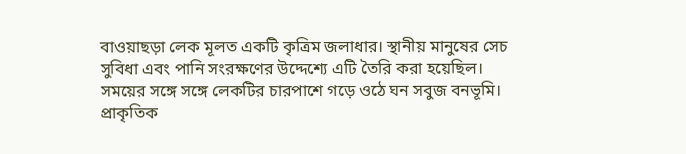বাওয়াছড়া লেক মূলত একটি কৃত্রিম জলাধার। স্থানীয় মানুষের সেচ সুবিধা এবং পানি সংরক্ষণের উদ্দেশ্যে এটি তৈরি করা হয়েছিল। সময়ের সঙ্গে সঙ্গে লেকটির চারপাশে গড়ে ওঠে ঘন সবুজ বনভূমি। প্রাকৃতিক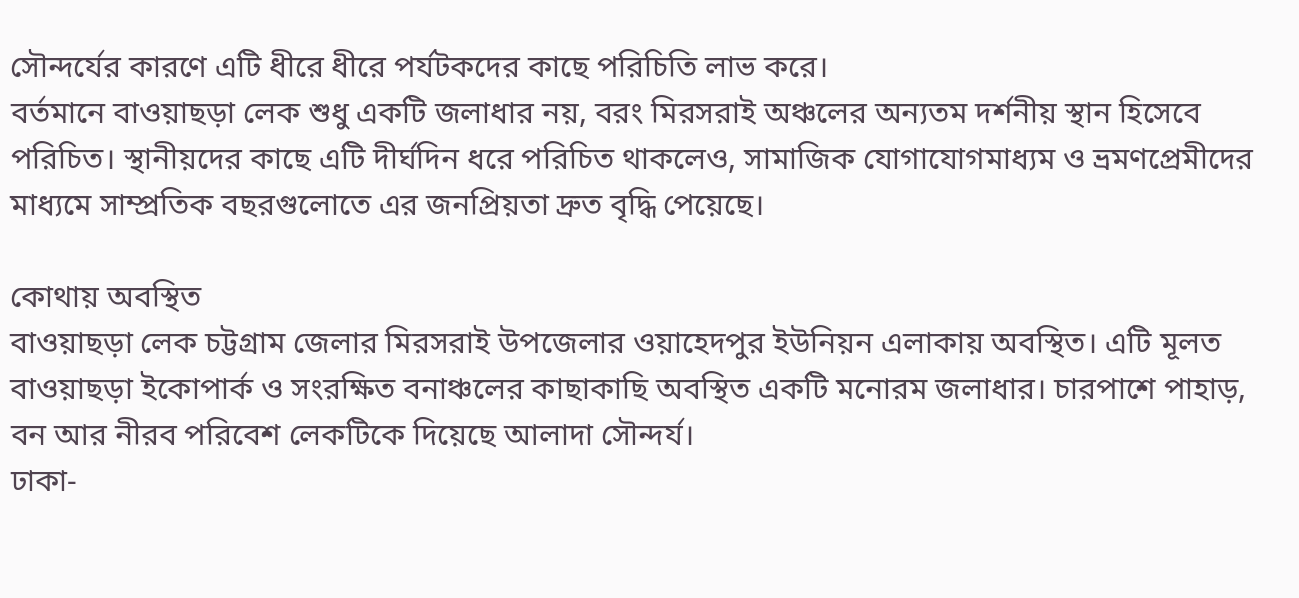সৌন্দর্যের কারণে এটি ধীরে ধীরে পর্যটকদের কাছে পরিচিতি লাভ করে।
বর্তমানে বাওয়াছড়া লেক শুধু একটি জলাধার নয়, বরং মিরসরাই অঞ্চলের অন্যতম দর্শনীয় স্থান হিসেবে পরিচিত। স্থানীয়দের কাছে এটি দীর্ঘদিন ধরে পরিচিত থাকলেও, সামাজিক যোগাযোগমাধ্যম ও ভ্রমণপ্রেমীদের মাধ্যমে সাম্প্রতিক বছরগুলোতে এর জনপ্রিয়তা দ্রুত বৃদ্ধি পেয়েছে।

কোথায় অবস্থিত
বাওয়াছড়া লেক চট্টগ্রাম জেলার মিরসরাই উপজেলার ওয়াহেদপুর ইউনিয়ন এলাকায় অবস্থিত। এটি মূলত বাওয়াছড়া ইকোপার্ক ও সংরক্ষিত বনাঞ্চলের কাছাকাছি অবস্থিত একটি মনোরম জলাধার। চারপাশে পাহাড়, বন আর নীরব পরিবেশ লেকটিকে দিয়েছে আলাদা সৌন্দর্য।
ঢাকা-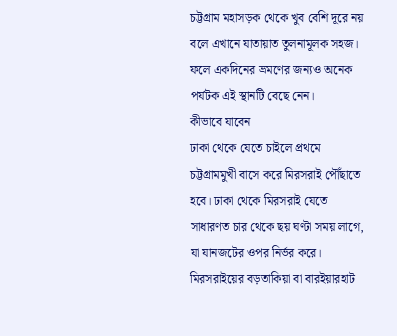চট্টগ্রাম মহাসড়ক থেকে খুব বেশি দূরে নয় বলে এখানে যাতায়াত তুলনামূলক সহজ। ফলে একদিনের ভ্রমণের জন্যও অনেক পর্যটক এই স্থানটি বেছে নেন।
কীভাবে যাবেন
ঢাকা থেকে যেতে চাইলে প্রথমে চট্টগ্রামমুখী বাসে করে মিরসরাই পৌঁছাতে হবে। ঢাকা থেকে মিরসরাই যেতে সাধারণত চার থেকে ছয় ঘণ্টা সময় লাগে, যা যানজটের ওপর নির্ভর করে।
মিরসরাইয়ের বড়তাকিয়া বা বারইয়ারহাট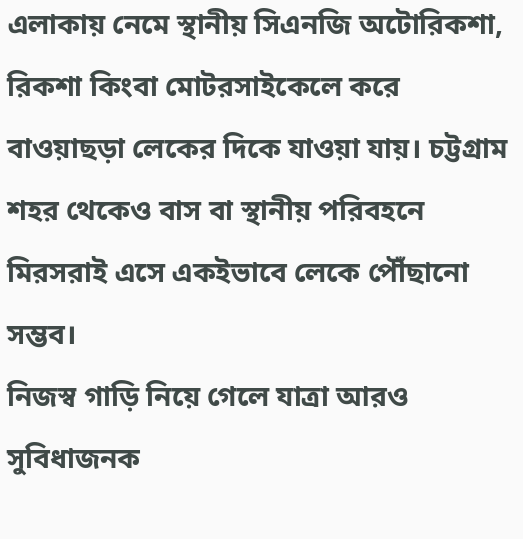এলাকায় নেমে স্থানীয় সিএনজি অটোরিকশা, রিকশা কিংবা মোটরসাইকেলে করে বাওয়াছড়া লেকের দিকে যাওয়া যায়। চট্টগ্রাম শহর থেকেও বাস বা স্থানীয় পরিবহনে মিরসরাই এসে একইভাবে লেকে পৌঁছানো সম্ভব।
নিজস্ব গাড়ি নিয়ে গেলে যাত্রা আরও সুবিধাজনক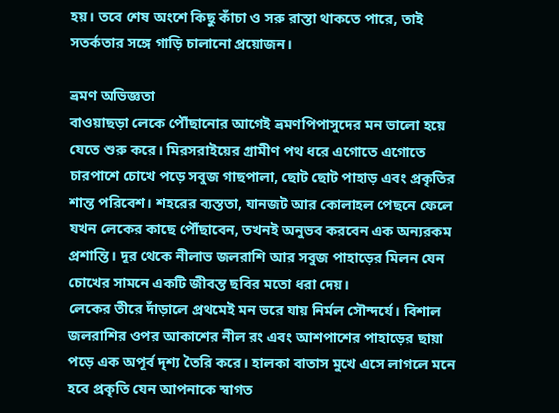হয়। তবে শেষ অংশে কিছু কাঁচা ও সরু রাস্তা থাকতে পারে, তাই সতর্কতার সঙ্গে গাড়ি চালানো প্রয়োজন।

ভ্রমণ অভিজ্ঞতা
বাওয়াছড়া লেকে পৌঁছানোর আগেই ভ্রমণপিপাসুদের মন ভালো হয়ে যেতে শুরু করে। মিরসরাইয়ের গ্রামীণ পথ ধরে এগোতে এগোতে চারপাশে চোখে পড়ে সবুজ গাছপালা, ছোট ছোট পাহাড় এবং প্রকৃতির শান্ত পরিবেশ। শহরের ব্যস্ততা, যানজট আর কোলাহল পেছনে ফেলে যখন লেকের কাছে পৌঁছাবেন, তখনই অনুভব করবেন এক অন্যরকম প্রশান্তি। দূর থেকে নীলাভ জলরাশি আর সবুজ পাহাড়ের মিলন যেন চোখের সামনে একটি জীবন্ত ছবির মতো ধরা দেয়।
লেকের তীরে দাঁড়ালে প্রথমেই মন ভরে যায় নির্মল সৌন্দর্যে। বিশাল জলরাশির ওপর আকাশের নীল রং এবং আশপাশের পাহাড়ের ছায়া পড়ে এক অপূর্ব দৃশ্য তৈরি করে। হালকা বাতাস মুখে এসে লাগলে মনে হবে প্রকৃতি যেন আপনাকে স্বাগত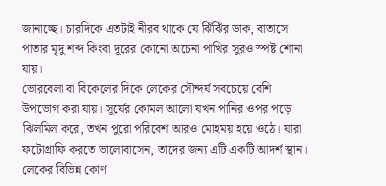জানাচ্ছে। চারদিকে এতটাই নীরব থাকে যে ঝিঁঝিঁর ডাক, বাতাসে পাতার মৃদু শব্দ কিংবা দূরের কোনো অচেনা পাখির সুরও স্পষ্ট শোনা যায়।
ভোরবেলা বা বিকেলের দিকে লেকের সৌন্দর্য সবচেয়ে বেশি উপভোগ করা যায়। সূর্যের কোমল আলো যখন পানির ওপর পড়ে ঝিলমিল করে, তখন পুরো পরিবেশ আরও মোহময় হয়ে ওঠে। যারা ফটোগ্রাফি করতে ভালোবাসেন, তাদের জন্য এটি একটি আদর্শ স্থান। লেকের বিভিন্ন কোণ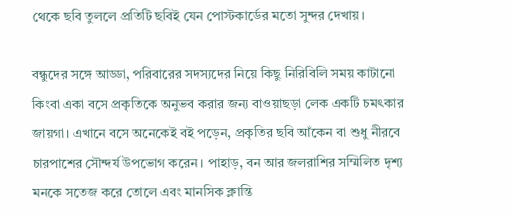থেকে ছবি তুললে প্রতিটি ছবিই যেন পোস্টকার্ডের মতো সুন্দর দেখায়।

বন্ধুদের সঙ্গে আড্ডা, পরিবারের সদস্যদের নিয়ে কিছু নিরিবিলি সময় কাটানো কিংবা একা বসে প্রকৃতিকে অনুভব করার জন্য বাওয়াছড়া লেক একটি চমৎকার জায়গা। এখানে বসে অনেকেই বই পড়েন, প্রকৃতির ছবি আঁকেন বা শুধু নীরবে চারপাশের সৌন্দর্য উপভোগ করেন। পাহাড়, বন আর জলরাশির সম্মিলিত দৃশ্য মনকে সতেজ করে তোলে এবং মানসিক ক্লান্তি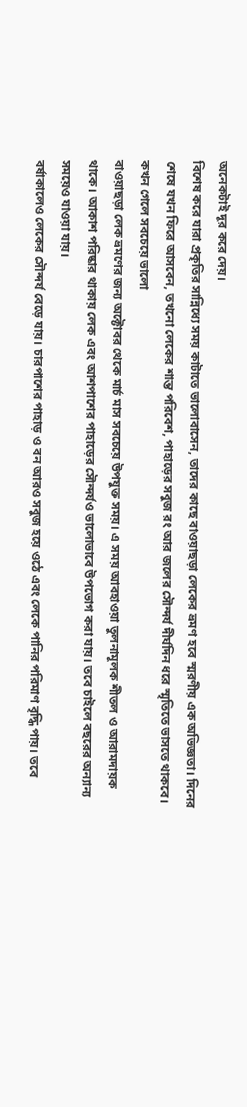অনেকটাই দূর করে দেয়।
বিশেষ করে যারা প্রকৃতির সান্নিধ্যে সময় কাটাতে ভালোবাসেন, তাদের কাছে বাওয়াছড়া লেকের ভ্রমণ হবে স্মরণীয় এক অভিজ্ঞতা। দিনের শেষে যখন ফিরে আসবেন, তখনো লেকের শান্ত পরিবেশ, পাহাড়ের সবুজ রং আর জলের সৌন্দর্য দীর্ঘদিন ধরে স্মৃতিতে ভাসতে থাকবে।
কখন গেলে সবচেয়ে ভালো
বাওয়াছড়া লেক ভ্রমণের জন্য অক্টোবর থেকে মার্চ মাস সবচেয়ে উপযুক্ত সময়। এ সময় আবহাওয়া তুলনামূলক শীতল ও আরামদায়ক থাকে। আকাশ পরিষ্কার থাকায় লেক এবং আশপাশের পাহাড়ের সৌন্দর্যও ভালোভাবে উপভোগ করা যায়। তবে চাইলে বছরের অন্যান্য সময়েও যাওয়া যায়।
বর্ষাকালেও লেকের সৌন্দর্য বেড়ে যায়। চারপাশের পাহাড় ও বন আরও সবুজ হয়ে ওঠে এবং লেকে পানির পরিমাণ বৃদ্ধি পায়। তবে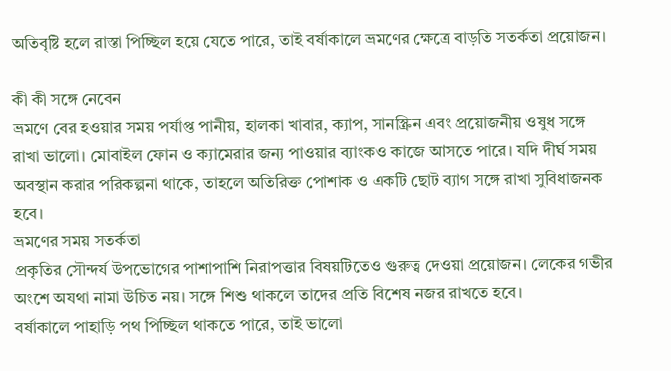অতিবৃষ্টি হলে রাস্তা পিচ্ছিল হয়ে যেতে পারে, তাই বর্ষাকালে ভ্রমণের ক্ষেত্রে বাড়তি সতর্কতা প্রয়োজন।

কী কী সঙ্গে নেবেন
ভ্রমণে বের হওয়ার সময় পর্যাপ্ত পানীয়, হালকা খাবার, ক্যাপ, সানস্ক্রিন এবং প্রয়োজনীয় ওষুধ সঙ্গে রাখা ভালো। মোবাইল ফোন ও ক্যামেরার জন্য পাওয়ার ব্যাংকও কাজে আসতে পারে। যদি দীর্ঘ সময় অবস্থান করার পরিকল্পনা থাকে, তাহলে অতিরিক্ত পোশাক ও একটি ছোট ব্যাগ সঙ্গে রাখা সুবিধাজনক হবে।
ভ্রমণের সময় সতর্কতা
প্রকৃতির সৌন্দর্য উপভোগের পাশাপাশি নিরাপত্তার বিষয়টিতেও গুরুত্ব দেওয়া প্রয়োজন। লেকের গভীর অংশে অযথা নামা উচিত নয়। সঙ্গে শিশু থাকলে তাদের প্রতি বিশেষ নজর রাখতে হবে।
বর্ষাকালে পাহাড়ি পথ পিচ্ছিল থাকতে পারে, তাই ভালো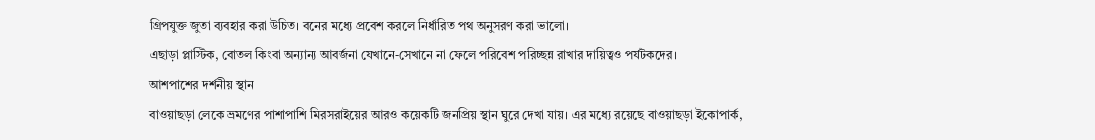গ্রিপযুক্ত জুতা ব্যবহার করা উচিত। বনের মধ্যে প্রবেশ করলে নির্ধারিত পথ অনুসরণ করা ভালো।
এছাড়া প্লাস্টিক, বোতল কিংবা অন্যান্য আবর্জনা যেখানে-সেখানে না ফেলে পরিবেশ পরিচ্ছন্ন রাখার দায়িত্বও পর্যটকদের।
আশপাশের দর্শনীয় স্থান
বাওয়াছড়া লেকে ভ্রমণের পাশাপাশি মিরসরাইয়ের আরও কয়েকটি জনপ্রিয় স্থান ঘুরে দেখা যায়। এর মধ্যে রয়েছে বাওয়াছড়া ইকোপার্ক,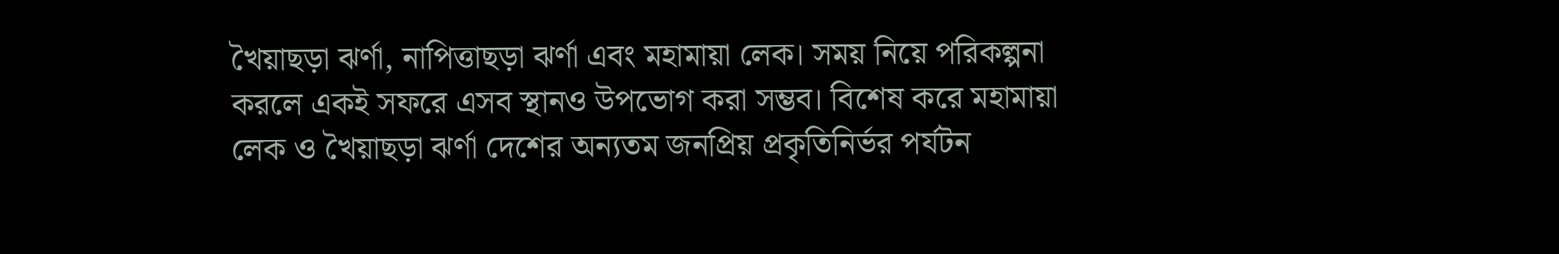খৈয়াছড়া ঝর্ণা, নাপিত্তাছড়া ঝর্ণা এবং মহামায়া লেক। সময় নিয়ে পরিকল্পনা করলে একই সফরে এসব স্থানও উপভোগ করা সম্ভব। বিশেষ করে মহামায়া লেক ও খৈয়াছড়া ঝর্ণা দেশের অন্যতম জনপ্রিয় প্রকৃতিনির্ভর পর্যটন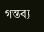গন্তব্য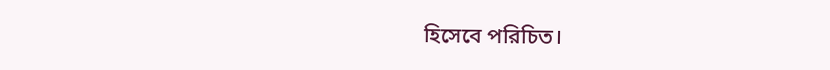হিসেবে পরিচিত।